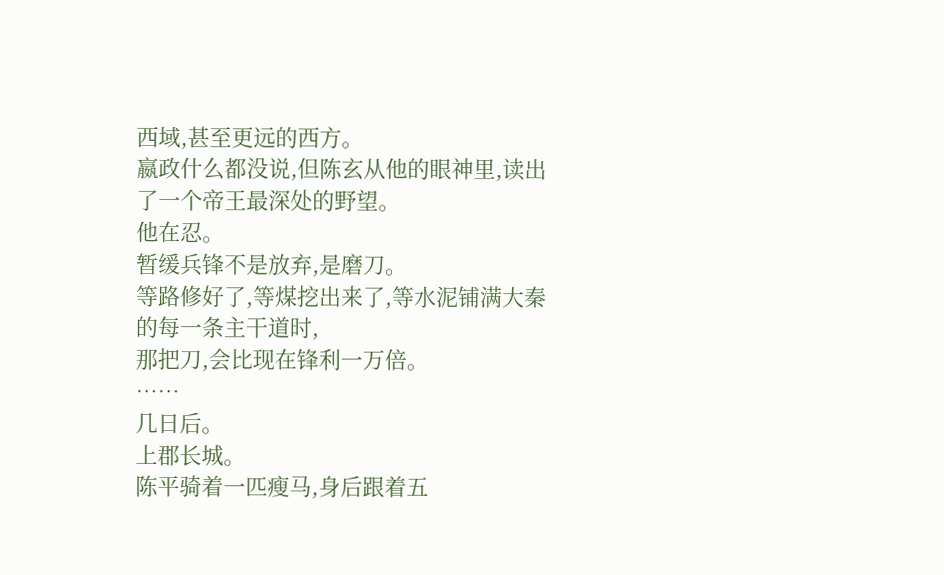西域,甚至更远的西方。
嬴政什么都没说,但陈玄从他的眼神里,读出了一个帝王最深处的野望。
他在忍。
暂缓兵锋不是放弃,是磨刀。
等路修好了,等煤挖出来了,等水泥铺满大秦的每一条主干道时,
那把刀,会比现在锋利一万倍。
……
几日后。
上郡长城。
陈平骑着一匹瘦马,身后跟着五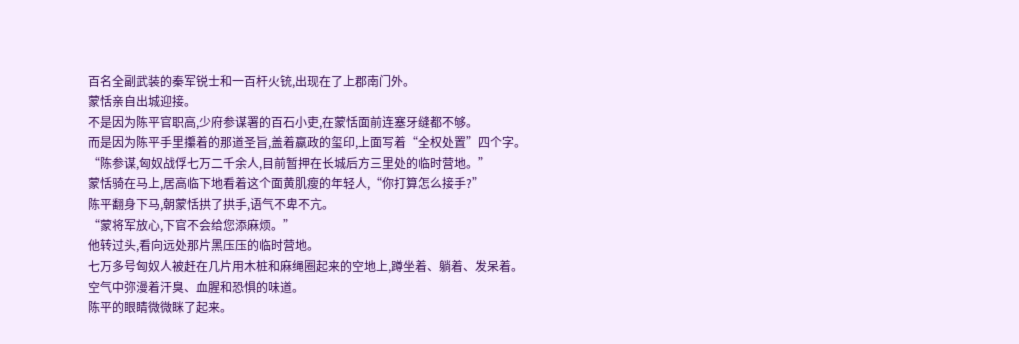百名全副武装的秦军锐士和一百杆火铳,出现在了上郡南门外。
蒙恬亲自出城迎接。
不是因为陈平官职高,少府参谋署的百石小吏,在蒙恬面前连塞牙缝都不够。
而是因为陈平手里攥着的那道圣旨,盖着嬴政的玺印,上面写着“全权处置”四个字。
“陈参谋,匈奴战俘七万二千余人,目前暂押在长城后方三里处的临时营地。”
蒙恬骑在马上,居高临下地看着这个面黄肌瘦的年轻人,“你打算怎么接手?”
陈平翻身下马,朝蒙恬拱了拱手,语气不卑不亢。
“蒙将军放心,下官不会给您添麻烦。”
他转过头,看向远处那片黑压压的临时营地。
七万多号匈奴人被赶在几片用木桩和麻绳圈起来的空地上,蹲坐着、躺着、发呆着。
空气中弥漫着汗臭、血腥和恐惧的味道。
陈平的眼睛微微眯了起来。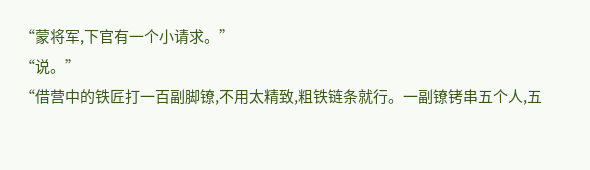“蒙将军,下官有一个小请求。”
“说。”
“借营中的铁匠打一百副脚镣,不用太精致,粗铁链条就行。一副镣铐串五个人,五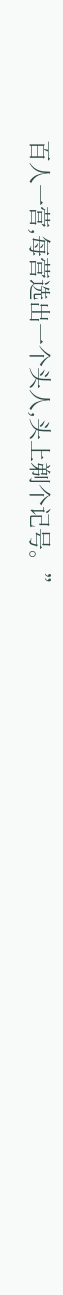百人一营,每营选出一个头人,头上剃个记号。”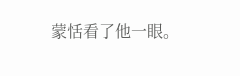蒙恬看了他一眼。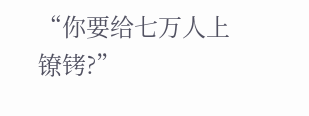“你要给七万人上镣铐?”